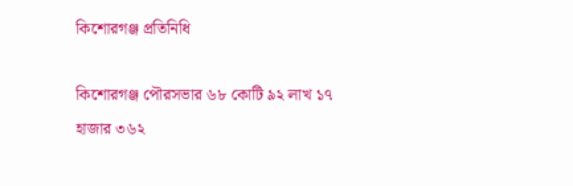কিশোরগঞ্জ প্রতিনিধি

কিশোরগঞ্জ পৌরসভার ৬৮ কোটি ৯২ লাখ ১৭ হাজার ৩৬২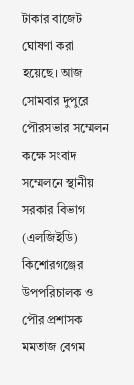টাকার বাজেট ঘোষণা করা হয়েছে। আজ সোমবার দুপুরে পৌরসভার সম্মেলন কক্ষে সংবাদ সম্মেলনে স্থানীয় সরকার বিভাগ (এলজিইডি) কিশোরগঞ্জের উপপরিচালক ও পৌর প্রশাসক মমতাজ বেগম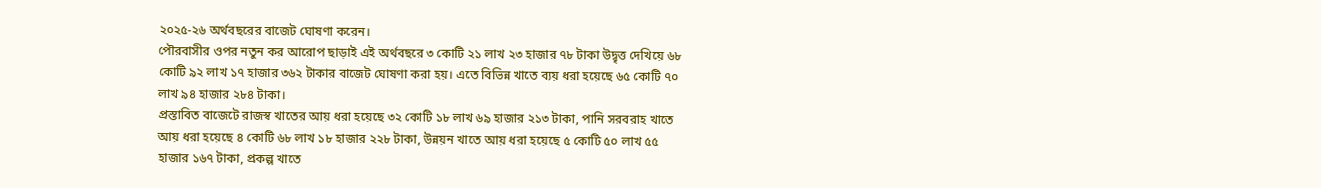২০২৫-২৬ অর্থবছরের বাজেট ঘোষণা করেন।
পৌরবাসীর ওপর নতুন কর আরোপ ছাড়াই এই অর্থবছরে ৩ কোটি ২১ লাখ ২৩ হাজার ৭৮ টাকা উদ্বৃত্ত দেখিয়ে ৬৮ কোটি ৯২ লাখ ১৭ হাজার ৩৬২ টাকার বাজেট ঘোষণা করা হয়। এতে বিভিন্ন খাতে ব্যয় ধরা হয়েছে ৬৫ কোটি ৭০ লাখ ৯৪ হাজার ২৮৪ টাকা।
প্রস্তাবিত বাজেটে রাজস্ব খাতের আয় ধরা হয়েছে ৩২ কোটি ১৮ লাখ ৬৯ হাজার ২১৩ টাকা, পানি সরবরাহ খাতে আয় ধরা হয়েছে ৪ কোটি ৬৮ লাখ ১৮ হাজার ২২৮ টাকা, উন্নয়ন খাতে আয় ধরা হয়েছে ৫ কোটি ৫০ লাখ ৫৫ হাজার ১৬৭ টাকা, প্রকল্প খাতে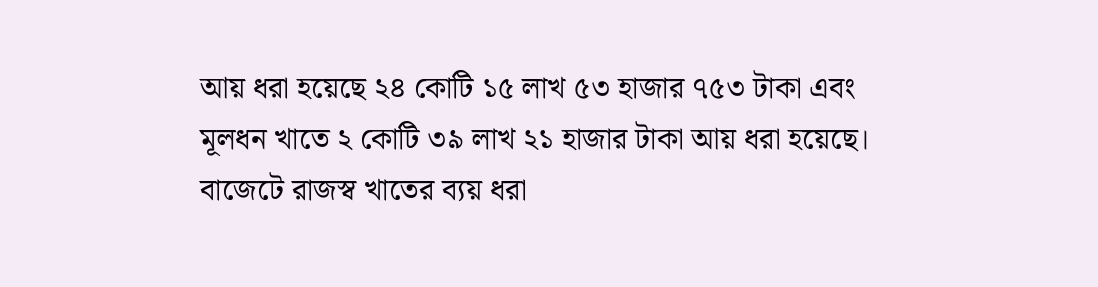আয় ধরা হয়েছে ২৪ কোটি ১৫ লাখ ৫৩ হাজার ৭৫৩ টাকা এবং মূলধন খাতে ২ কোটি ৩৯ লাখ ২১ হাজার টাকা আয় ধরা হয়েছে।
বাজেটে রাজস্ব খাতের ব্যয় ধরা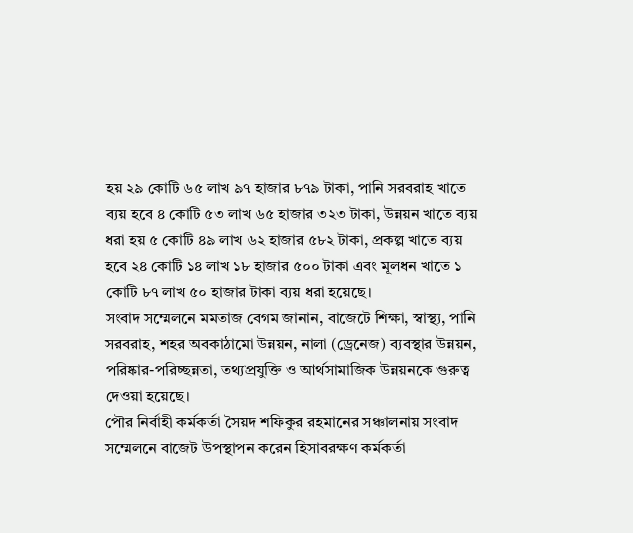হয় ২৯ কোটি ৬৫ লাখ ৯৭ হাজার ৮৭৯ টাকা, পানি সরবরাহ খাতে ব্যয় হবে ৪ কোটি ৫৩ লাখ ৬৫ হাজার ৩২৩ টাকা, উন্নয়ন খাতে ব্যয় ধরা হয় ৫ কোটি ৪৯ লাখ ৬২ হাজার ৫৮২ টাকা, প্রকল্প খাতে ব্যয় হবে ২৪ কোটি ১৪ লাখ ১৮ হাজার ৫০০ টাকা এবং মূলধন খাতে ১ কোটি ৮৭ লাখ ৫০ হাজার টাকা ব্যয় ধরা হয়েছে।
সংবাদ সম্মেলনে মমতাজ বেগম জানান, বাজেটে শিক্ষা, স্বাস্থ্য, পানি সরবরাহ, শহর অবকাঠামো উন্নয়ন, নালা (ড্রেনেজ) ব্যবস্থার উন্নয়ন, পরিষ্কার-পরিচ্ছন্নতা, তথ্যপ্রযুক্তি ও আর্থসামাজিক উন্নয়নকে গুরুত্ব দেওয়া হয়েছে।
পৌর নির্বাহী কর্মকর্তা সৈয়দ শফিকুর রহমানের সঞ্চালনায় সংবাদ সম্মেলনে বাজেট উপস্থাপন করেন হিসাবরক্ষণ কর্মকর্তা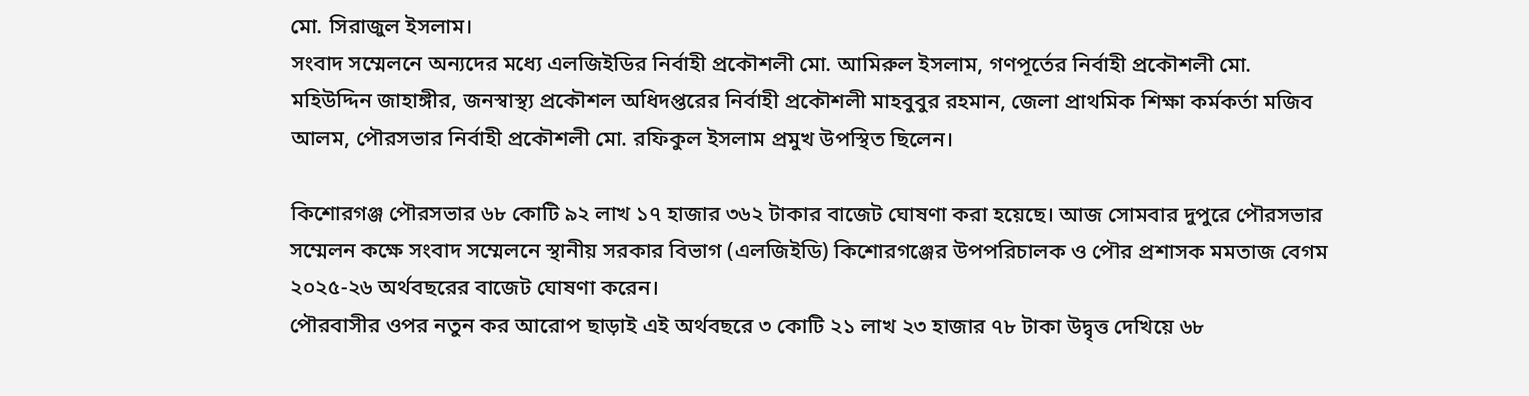মো. সিরাজুল ইসলাম।
সংবাদ সম্মেলনে অন্যদের মধ্যে এলজিইডির নির্বাহী প্রকৌশলী মো. আমিরুল ইসলাম, গণপূর্তের নির্বাহী প্রকৌশলী মো. মহিউদ্দিন জাহাঙ্গীর, জনস্বাস্থ্য প্রকৌশল অধিদপ্তরের নির্বাহী প্রকৌশলী মাহবুবুর রহমান, জেলা প্রাথমিক শিক্ষা কর্মকর্তা মজিব আলম, পৌরসভার নির্বাহী প্রকৌশলী মো. রফিকুল ইসলাম প্রমুখ উপস্থিত ছিলেন।

কিশোরগঞ্জ পৌরসভার ৬৮ কোটি ৯২ লাখ ১৭ হাজার ৩৬২ টাকার বাজেট ঘোষণা করা হয়েছে। আজ সোমবার দুপুরে পৌরসভার সম্মেলন কক্ষে সংবাদ সম্মেলনে স্থানীয় সরকার বিভাগ (এলজিইডি) কিশোরগঞ্জের উপপরিচালক ও পৌর প্রশাসক মমতাজ বেগম ২০২৫-২৬ অর্থবছরের বাজেট ঘোষণা করেন।
পৌরবাসীর ওপর নতুন কর আরোপ ছাড়াই এই অর্থবছরে ৩ কোটি ২১ লাখ ২৩ হাজার ৭৮ টাকা উদ্বৃত্ত দেখিয়ে ৬৮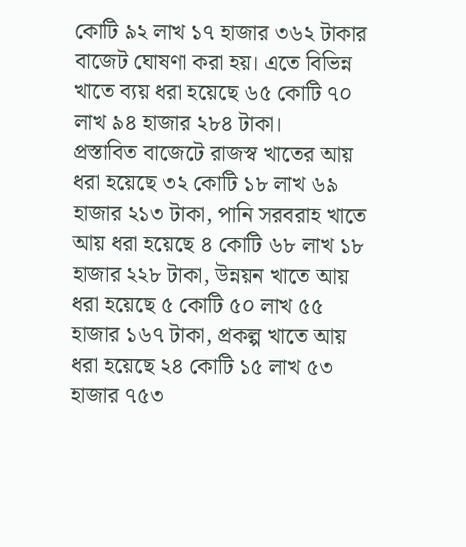কোটি ৯২ লাখ ১৭ হাজার ৩৬২ টাকার বাজেট ঘোষণা করা হয়। এতে বিভিন্ন খাতে ব্যয় ধরা হয়েছে ৬৫ কোটি ৭০ লাখ ৯৪ হাজার ২৮৪ টাকা।
প্রস্তাবিত বাজেটে রাজস্ব খাতের আয় ধরা হয়েছে ৩২ কোটি ১৮ লাখ ৬৯ হাজার ২১৩ টাকা, পানি সরবরাহ খাতে আয় ধরা হয়েছে ৪ কোটি ৬৮ লাখ ১৮ হাজার ২২৮ টাকা, উন্নয়ন খাতে আয় ধরা হয়েছে ৫ কোটি ৫০ লাখ ৫৫ হাজার ১৬৭ টাকা, প্রকল্প খাতে আয় ধরা হয়েছে ২৪ কোটি ১৫ লাখ ৫৩ হাজার ৭৫৩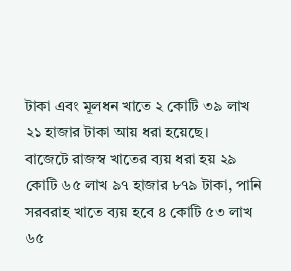টাকা এবং মূলধন খাতে ২ কোটি ৩৯ লাখ ২১ হাজার টাকা আয় ধরা হয়েছে।
বাজেটে রাজস্ব খাতের ব্যয় ধরা হয় ২৯ কোটি ৬৫ লাখ ৯৭ হাজার ৮৭৯ টাকা, পানি সরবরাহ খাতে ব্যয় হবে ৪ কোটি ৫৩ লাখ ৬৫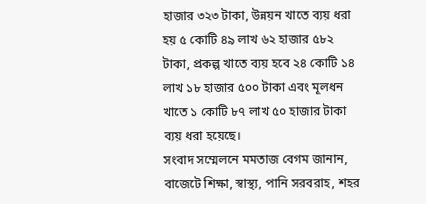হাজার ৩২৩ টাকা, উন্নয়ন খাতে ব্যয় ধরা হয় ৫ কোটি ৪৯ লাখ ৬২ হাজার ৫৮২ টাকা, প্রকল্প খাতে ব্যয় হবে ২৪ কোটি ১৪ লাখ ১৮ হাজার ৫০০ টাকা এবং মূলধন খাতে ১ কোটি ৮৭ লাখ ৫০ হাজার টাকা ব্যয় ধরা হয়েছে।
সংবাদ সম্মেলনে মমতাজ বেগম জানান, বাজেটে শিক্ষা, স্বাস্থ্য, পানি সরবরাহ, শহর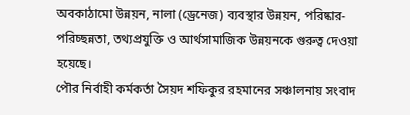অবকাঠামো উন্নয়ন, নালা (ড্রেনেজ) ব্যবস্থার উন্নয়ন, পরিষ্কার-পরিচ্ছন্নতা, তথ্যপ্রযুক্তি ও আর্থসামাজিক উন্নয়নকে গুরুত্ব দেওয়া হয়েছে।
পৌর নির্বাহী কর্মকর্তা সৈয়দ শফিকুর রহমানের সঞ্চালনায় সংবাদ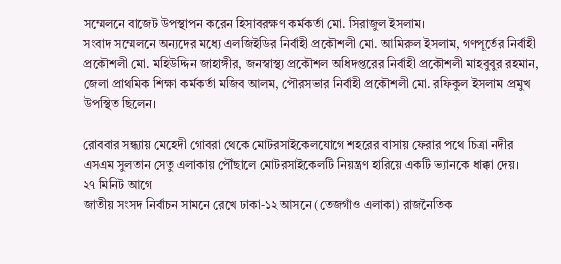সম্মেলনে বাজেট উপস্থাপন করেন হিসাবরক্ষণ কর্মকর্তা মো. সিরাজুল ইসলাম।
সংবাদ সম্মেলনে অন্যদের মধ্যে এলজিইডির নির্বাহী প্রকৌশলী মো. আমিরুল ইসলাম, গণপূর্তের নির্বাহী প্রকৌশলী মো. মহিউদ্দিন জাহাঙ্গীর, জনস্বাস্থ্য প্রকৌশল অধিদপ্তরের নির্বাহী প্রকৌশলী মাহবুবুর রহমান, জেলা প্রাথমিক শিক্ষা কর্মকর্তা মজিব আলম, পৌরসভার নির্বাহী প্রকৌশলী মো. রফিকুল ইসলাম প্রমুখ উপস্থিত ছিলেন।

রোববার সন্ধ্যায় মেহেদী গোবরা থেকে মোটরসাইকেলযোগে শহরের বাসায় ফেরার পথে চিত্রা নদীর এসএম সুলতান সেতু এলাকায় পৌঁছালে মোটরসাইকেলটি নিয়ন্ত্রণ হারিয়ে একটি ভ্যানকে ধাক্কা দেয়।
২৭ মিনিট আগে
জাতীয় সংসদ নির্বাচন সামনে রেখে ঢাকা-১২ আসনে (তেজগাঁও এলাকা) রাজনৈতিক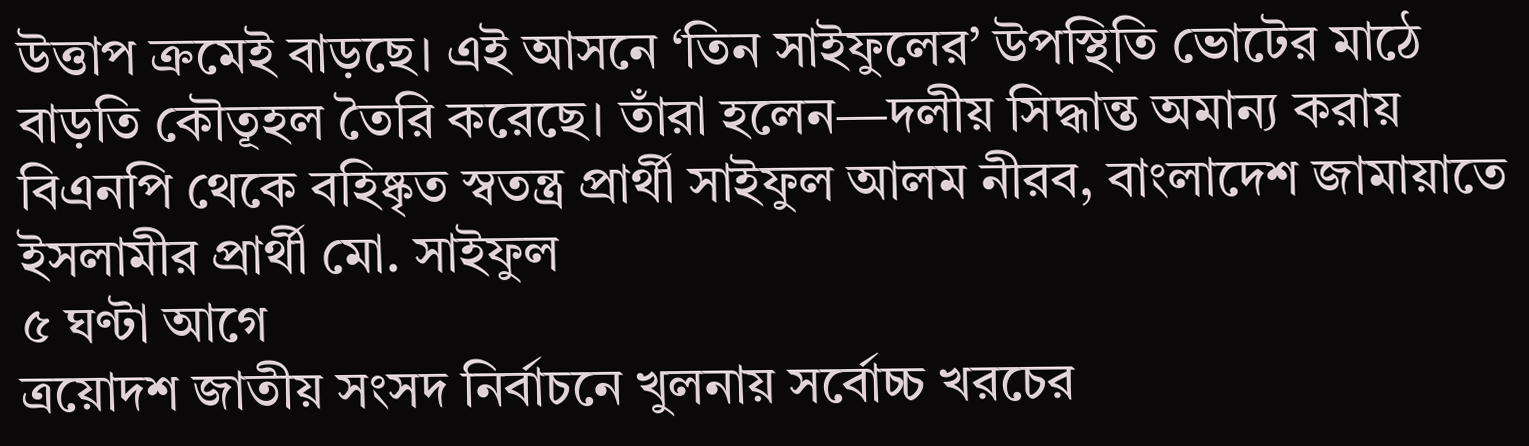উত্তাপ ক্রমেই বাড়ছে। এই আসনে ‘তিন সাইফুলের’ উপস্থিতি ভোটের মাঠে বাড়তি কৌতূহল তৈরি করেছে। তাঁরা হলেন—দলীয় সিদ্ধান্ত অমান্য করায় বিএনপি থেকে বহিষ্কৃত স্বতন্ত্র প্রার্থী সাইফুল আলম নীরব, বাংলাদেশ জামায়াতে ইসলামীর প্রার্থী মো. সাইফুল
৫ ঘণ্টা আগে
ত্রয়োদশ জাতীয় সংসদ নির্বাচনে খুলনায় সর্বোচ্চ খরচের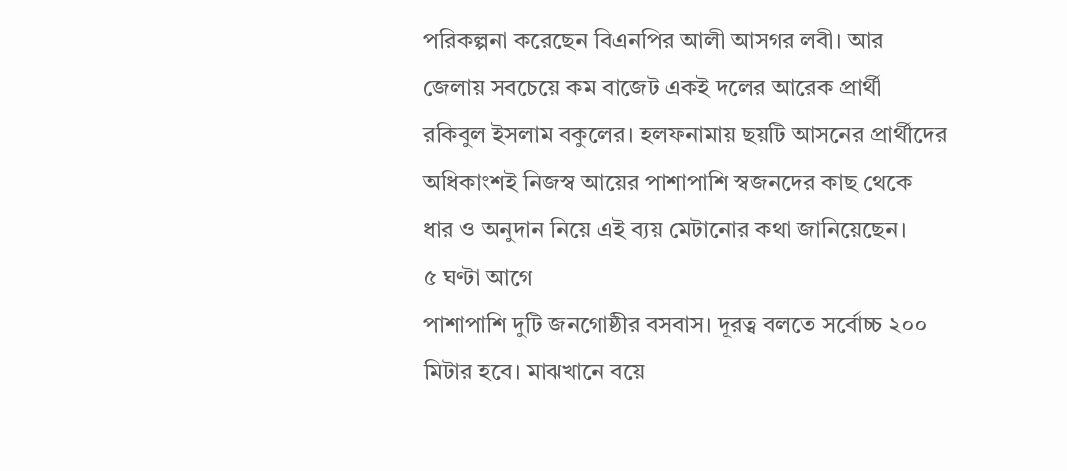পরিকল্পনা করেছেন বিএনপির আলী আসগর লবী। আর জেলায় সবচেয়ে কম বাজেট একই দলের আরেক প্রার্থী রকিবুল ইসলাম বকুলের। হলফনামায় ছয়টি আসনের প্রার্থীদের অধিকাংশই নিজস্ব আয়ের পাশাপাশি স্বজনদের কাছ থেকে ধার ও অনুদান নিয়ে এই ব্যয় মেটানোর কথা জানিয়েছেন।
৫ ঘণ্টা আগে
পাশাপাশি দুটি জনগোষ্ঠীর বসবাস। দূরত্ব বলতে সর্বোচ্চ ২০০ মিটার হবে। মাঝখানে বয়ে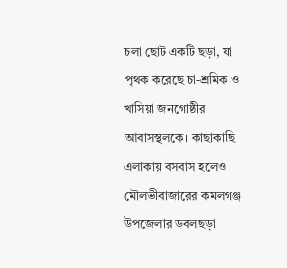চলা ছোট একটি ছড়া, যা পৃথক করেছে চা-শ্রমিক ও খাসিয়া জনগোষ্ঠীর আবাসস্থলকে। কাছাকাছি এলাকায় বসবাস হলেও মৌলভীবাজারের কমলগঞ্জ উপজেলার ডবলছড়া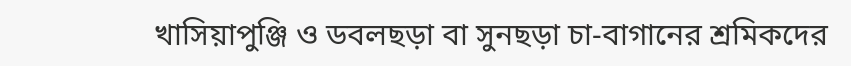খাসিয়াপুঞ্জি ও ডবলছড়া বা সুনছড়া চা-বাগানের শ্রমিকদের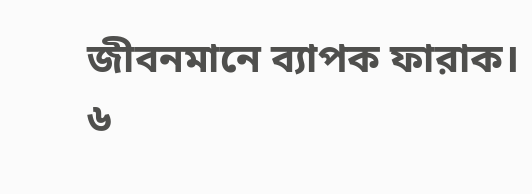জীবনমানে ব্যাপক ফারাক।
৬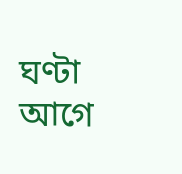ঘণ্টা আগে